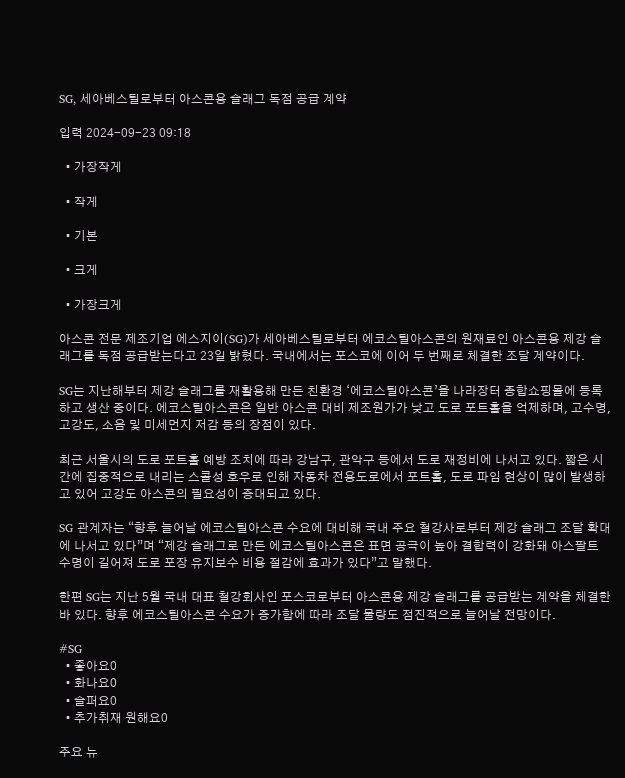SG, 세아베스틸로부터 아스콘용 슬래그 독점 공급 계약

입력 2024-09-23 09:18

  • 가장작게

  • 작게

  • 기본

  • 크게

  • 가장크게

아스콘 전문 제조기업 에스지이(SG)가 세아베스틸로부터 에코스틸아스콘의 원재료인 아스콘용 제강 슬래그를 독점 공급받는다고 23일 밝혔다. 국내에서는 포스코에 이어 두 번째로 체결한 조달 계약이다.

SG는 지난해부터 제강 슬래그를 재활용해 만든 친환경 ‘에코스틸아스콘’을 나라장터 종합쇼핑몰에 등록하고 생산 중이다. 에코스틸아스콘은 일반 아스콘 대비 제조원가가 낮고 도로 포트홀을 억제하며, 고수명, 고강도, 소음 및 미세먼지 저감 등의 장점이 있다.

최근 서울시의 도로 포트홀 예방 조치에 따라 강남구, 관악구 등에서 도로 재정비에 나서고 있다. 짧은 시간에 집중적으로 내리는 스콜성 호우로 인해 자동차 전용도로에서 포트홀, 도로 파임 현상이 많이 발생하고 있어 고강도 아스콘의 필요성이 증대되고 있다.

SG 관계자는 “향후 늘어날 에코스틸아스콘 수요에 대비해 국내 주요 철강사로부터 제강 슬래그 조달 확대에 나서고 있다”며 “제강 슬래그로 만든 에코스틸아스콘은 표면 공극이 높아 결합력이 강화돼 아스팔트 수명이 길어져 도로 포장 유지보수 비용 절감에 효과가 있다”고 말했다.

한편 SG는 지난 5월 국내 대표 철강회사인 포스코로부터 아스콘용 제강 슬래그를 공급받는 계약을 체결한 바 있다. 향후 에코스틸아스콘 수요가 증가함에 따라 조달 물량도 점진적으로 늘어날 전망이다.

#SG
  • 좋아요0
  • 화나요0
  • 슬퍼요0
  • 추가취재 원해요0

주요 뉴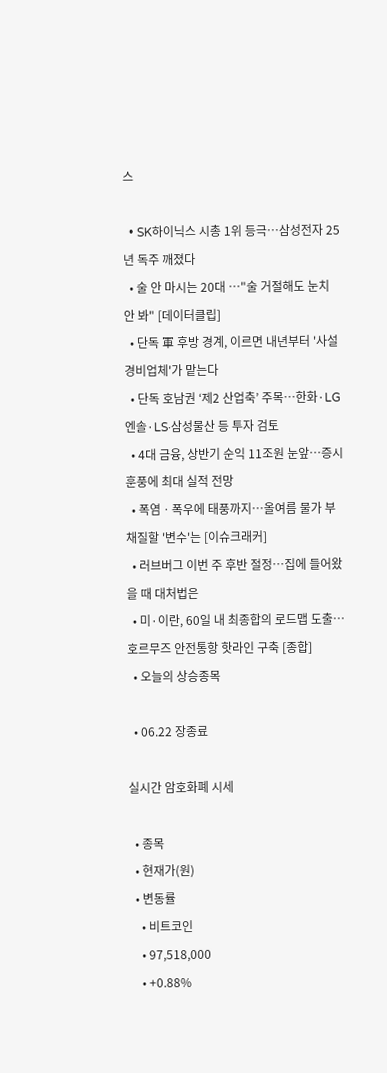스

  • SK하이닉스 시총 1위 등극…삼성전자 25년 독주 깨졌다
  • 술 안 마시는 20대 …"술 거절해도 눈치 안 봐" [데이터클립]
  • 단독 軍 후방 경계, 이르면 내년부터 '사설 경비업체'가 맡는다
  • 단독 호남권 ‘제2 산업축’ 주목…한화·LG엔솔·LS·삼성물산 등 투자 검토
  • 4대 금융, 상반기 순익 11조원 눈앞⋯증시 훈풍에 최대 실적 전망
  • 폭염ㆍ폭우에 태풍까지⋯올여름 물가 부채질할 '변수'는 [이슈크래커]
  • 러브버그 이번 주 후반 절정⋯집에 들어왔을 때 대처법은
  • 미·이란, 60일 내 최종합의 로드맵 도출…호르무즈 안전통항 핫라인 구축 [종합]
  • 오늘의 상승종목

  • 06.22 장종료

실시간 암호화폐 시세

  • 종목
  • 현재가(원)
  • 변동률
    • 비트코인
    • 97,518,000
    • +0.88%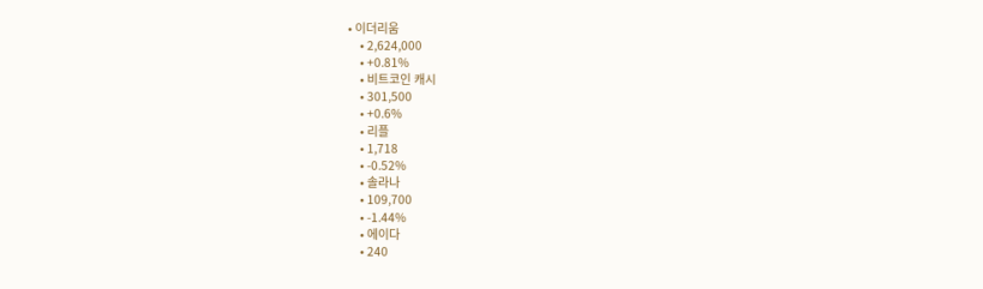• 이더리움
    • 2,624,000
    • +0.81%
    • 비트코인 캐시
    • 301,500
    • +0.6%
    • 리플
    • 1,718
    • -0.52%
    • 솔라나
    • 109,700
    • -1.44%
    • 에이다
    • 240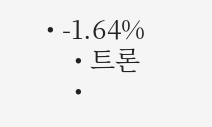• -1.64%
    • 트론
    •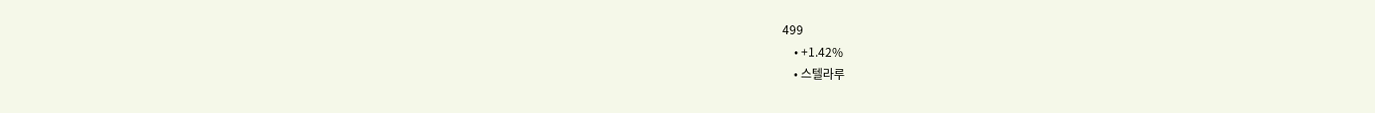499
    • +1.42%
    • 스텔라루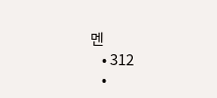멘
    • 312
    •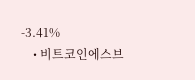-3.41%
    • 비트코인에스브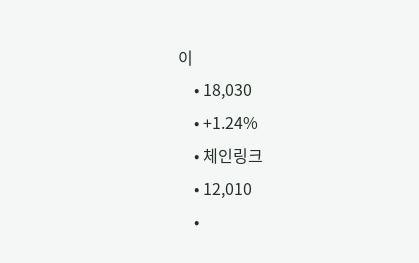이
    • 18,030
    • +1.24%
    • 체인링크
    • 12,010
    •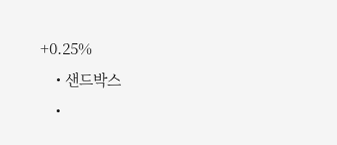+0.25%
    • 샌드박스
    •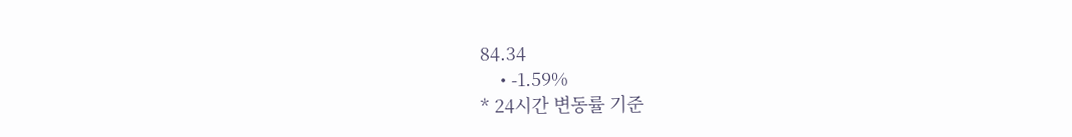84.34
    • -1.59%
* 24시간 변동률 기준